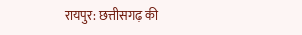रायपुर: छत्तीसगढ़ की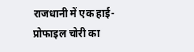राजधानी में एक हाई-प्रोफाइल चोरी का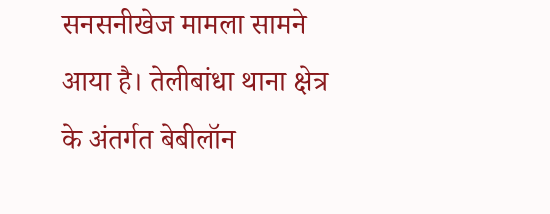सनसनीखेज मामला सामने आया है। तेलीबांधा थाना क्षेत्र के अंतर्गत बेबीलॉन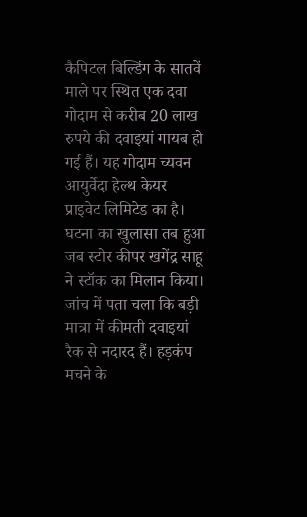कैपिटल बिल्डिंग के सातवें माले पर स्थित एक दवा गोदाम से करीब 20 लाख रुपये की दवाइयां गायब हो गई हैं। यह गोदाम च्यवन आयुर्वेदा हेल्थ केयर प्राइवेट लिमिटेड का है। घटना का खुलासा तब हुआ जब स्टोर कीपर खगेंद्र साहू ने स्टॉक का मिलान किया। जांच में पता चला कि बड़ी मात्रा में कीमती दवाइयां रैक से नदारद हैं। हड़कंप मचने के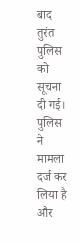बाद तुरंत पुलिस को सूचना दी गई। पुलिस ने मामला दर्ज कर लिया है और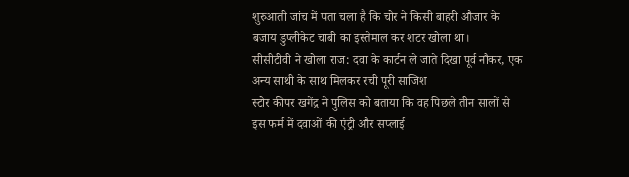शुरुआती जांच में पता चला है कि चोर ने किसी बाहरी औजार के बजाय डुप्लीकेट चाबी का इस्तेमाल कर शटर खोला था।
सीसीटीवी ने खोला राज: दवा के कार्टन ले जाते दिखा पूर्व नौकर, एक अन्य साथी के साथ मिलकर रची पूरी साजिश
स्टोर कीपर खगेंद्र ने पुलिस को बताया कि वह पिछले तीन सालों से इस फर्म में दवाओं की एंट्री और सप्लाई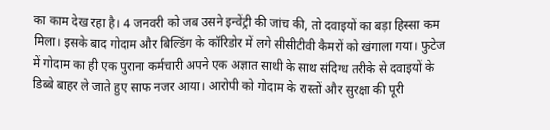का काम देख रहा है। 4 जनवरी को जब उसने इन्वेंट्री की जांच की, तो दवाइयों का बड़ा हिस्सा कम मिला। इसके बाद गोदाम और बिल्डिंग के कॉरिडोर में लगे सीसीटीवी कैमरों को खंगाला गया। फुटेज में गोदाम का ही एक पुराना कर्मचारी अपने एक अज्ञात साथी के साथ संदिग्ध तरीके से दवाइयों के डिब्बे बाहर ले जाते हुए साफ नजर आया। आरोपी को गोदाम के रास्तों और सुरक्षा की पूरी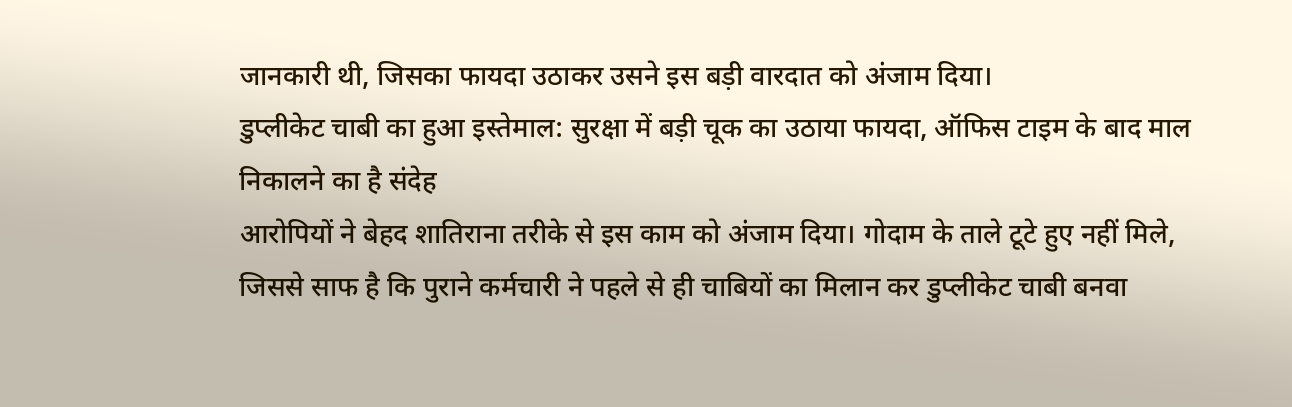जानकारी थी, जिसका फायदा उठाकर उसने इस बड़ी वारदात को अंजाम दिया।
डुप्लीकेट चाबी का हुआ इस्तेमाल: सुरक्षा में बड़ी चूक का उठाया फायदा, ऑफिस टाइम के बाद माल निकालने का है संदेह
आरोपियों ने बेहद शातिराना तरीके से इस काम को अंजाम दिया। गोदाम के ताले टूटे हुए नहीं मिले, जिससे साफ है कि पुराने कर्मचारी ने पहले से ही चाबियों का मिलान कर डुप्लीकेट चाबी बनवा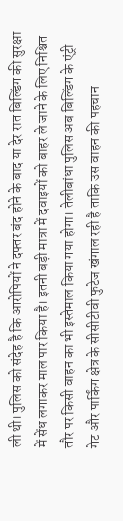ली थी। पुलिस को संदेह है कि आरोपियों ने दफ्तर बंद होने के बाद या देर रात बिल्डिंग की सुरक्षा में सेंध लगाकर माल पार किया है। इतनी बड़ी मात्रा में दवाइयों को बाहर ले जाने के लिए निश्चित तौर पर किसी वाहन का भी इस्तेमाल किया गया होगा। तेलीबांधा पुलिस अब बिल्डिंग के एंट्री गेट और पार्किंग क्षेत्र के सीसीटीवी फुटेज खंगाल रही है ताकि उस वाहन की पहचान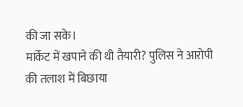की जा सके।
मार्केट में खपाने की थी तैयारी? पुलिस ने आरोपी की तलाश में बिछाया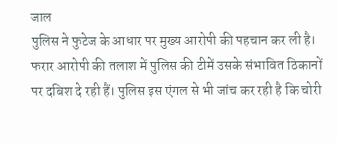जाल
पुलिस ने फुटेज के आधार पर मुख्य आरोपी की पहचान कर ली है। फरार आरोपी की तलाश में पुलिस की टीमें उसके संभावित ठिकानों पर दबिश दे रही हैं। पुलिस इस एंगल से भी जांच कर रही है कि चोरी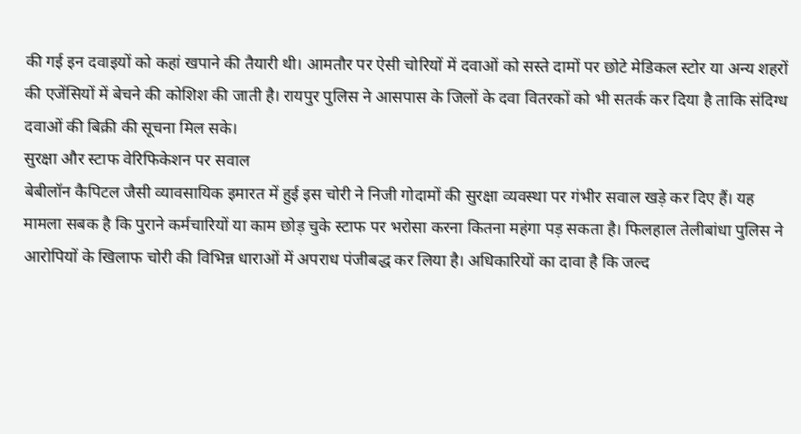की गई इन दवाइयों को कहां खपाने की तैयारी थी। आमतौर पर ऐसी चोरियों में दवाओं को सस्ते दामों पर छोटे मेडिकल स्टोर या अन्य शहरों की एजेंसियों में बेचने की कोशिश की जाती है। रायपुर पुलिस ने आसपास के जिलों के दवा वितरकों को भी सतर्क कर दिया है ताकि संदिग्ध दवाओं की बिक्री की सूचना मिल सके।
सुरक्षा और स्टाफ वेरिफिकेशन पर सवाल
बेबीलॉन कैपिटल जैसी व्यावसायिक इमारत में हुई इस चोरी ने निजी गोदामों की सुरक्षा व्यवस्था पर गंभीर सवाल खड़े कर दिए हैं। यह मामला सबक है कि पुराने कर्मचारियों या काम छोड़ चुके स्टाफ पर भरोसा करना कितना महंगा पड़ सकता है। फिलहाल तेलीबांधा पुलिस ने आरोपियों के खिलाफ चोरी की विभिन्न धाराओं में अपराध पंजीबद्ध कर लिया है। अधिकारियों का दावा है कि जल्द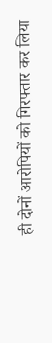ही दोनों आरोपियों को गिरफ्तार कर लिया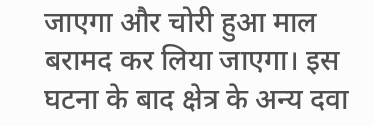जाएगा और चोरी हुआ माल बरामद कर लिया जाएगा। इस घटना के बाद क्षेत्र के अन्य दवा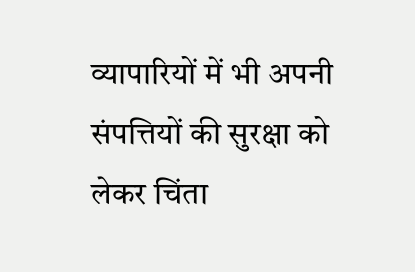व्यापारियों में भी अपनी संपत्तियों की सुरक्षा को लेकर चिंता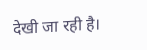देखी जा रही है।